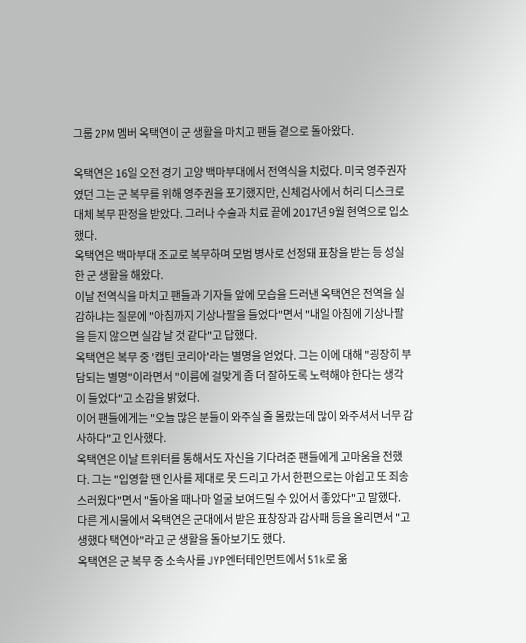그룹 2PM 멤버 옥택연이 군 생활을 마치고 팬들 곁으로 돌아왔다.

옥택연은 16일 오전 경기 고양 백마부대에서 전역식을 치렀다. 미국 영주권자였던 그는 군 복무를 위해 영주권을 포기했지만, 신체검사에서 허리 디스크로 대체 복무 판정을 받았다. 그러나 수술과 치료 끝에 2017년 9월 현역으로 입소했다.
옥택연은 백마부대 조교로 복무하며 모범 병사로 선정돼 표창을 받는 등 성실한 군 생활을 해왔다.
이날 전역식을 마치고 팬들과 기자들 앞에 모습을 드러낸 옥택연은 전역을 실감하냐는 질문에 "아침까지 기상나팔을 들었다"면서 "내일 아침에 기상나팔을 듣지 않으면 실감 날 것 같다"고 답했다.
옥택연은 복무 중 '캡틴 코리아'라는 별명을 얻었다. 그는 이에 대해 "굉장히 부담되는 별명"이라면서 "이름에 걸맞게 좀 더 잘하도록 노력해야 한다는 생각이 들었다"고 소감을 밝혔다.
이어 팬들에게는 "오늘 많은 분들이 와주실 줄 몰랐는데 많이 와주셔서 너무 감사하다"고 인사했다.
옥택연은 이날 트위터를 통해서도 자신을 기다려준 팬들에게 고마움을 전했다. 그는 "입영할 땐 인사를 제대로 못 드리고 가서 한편으로는 아쉽고 또 죄송스러웠다"면서 "돌아올 때나마 얼굴 보여드릴 수 있어서 좋았다"고 말했다.
다른 게시물에서 옥택연은 군대에서 받은 표창장과 감사패 등을 올리면서 "고생했다 택연아"라고 군 생활을 돌아보기도 했다.
옥택연은 군 복무 중 소속사를 JYP엔터테인먼트에서 51k로 옮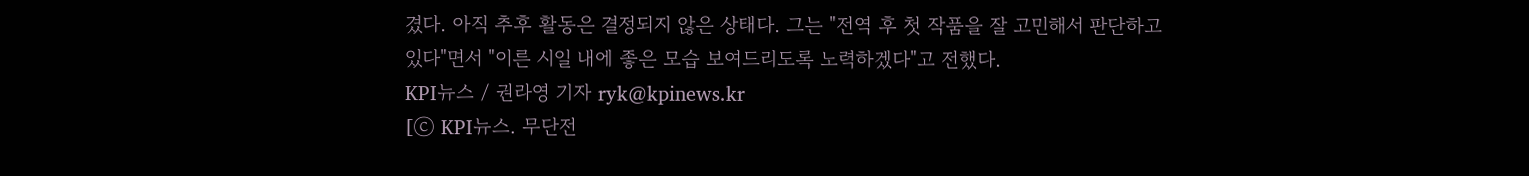겼다. 아직 추후 활동은 결정되지 않은 상태다. 그는 "전역 후 첫 작품을 잘 고민해서 판단하고 있다"면서 "이른 시일 내에 좋은 모습 보여드리도록 노력하겠다"고 전했다.
KPI뉴스 / 권라영 기자 ryk@kpinews.kr
[ⓒ KPI뉴스. 무단전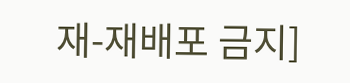재-재배포 금지]